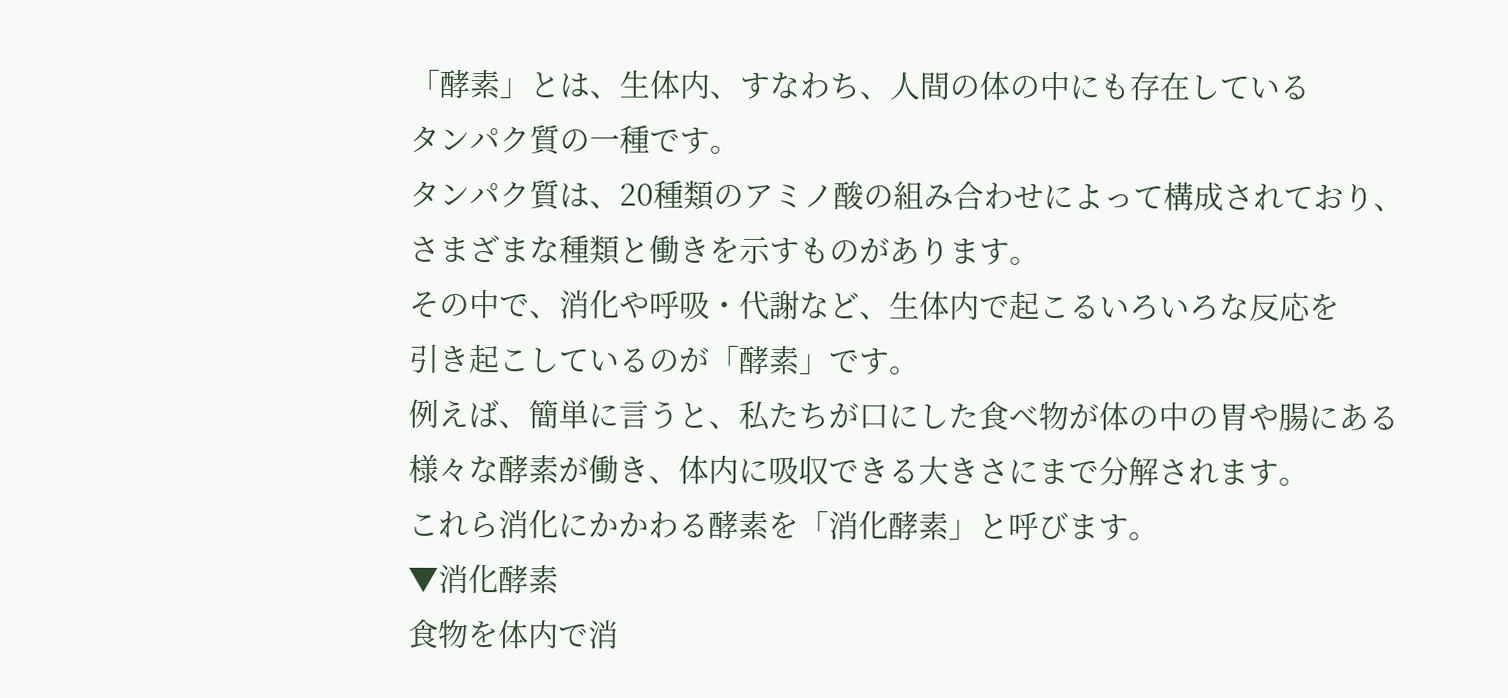「酵素」とは、生体内、すなわち、人間の体の中にも存在している
タンパク質の一種です。
タンパク質は、20種類のアミノ酸の組み合わせによって構成されており、
さまざまな種類と働きを示すものがあります。
その中で、消化や呼吸・代謝など、生体内で起こるいろいろな反応を
引き起こしているのが「酵素」です。
例えば、簡単に言うと、私たちが口にした食べ物が体の中の胃や腸にある
様々な酵素が働き、体内に吸収できる大きさにまで分解されます。
これら消化にかかわる酵素を「消化酵素」と呼びます。
▼消化酵素
食物を体内で消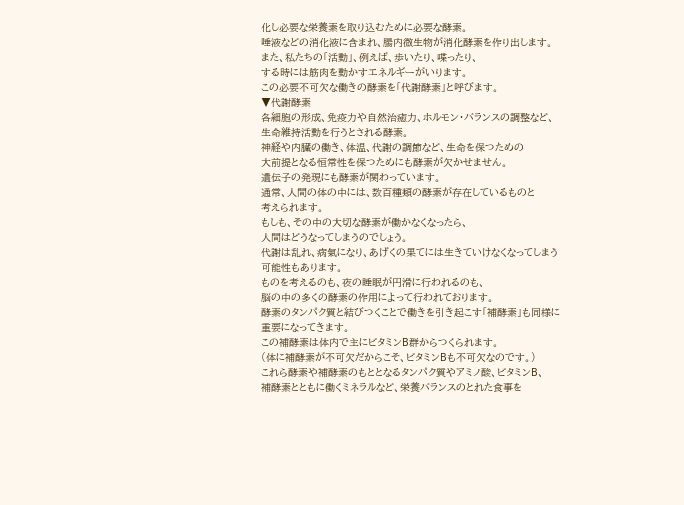化し必要な栄養素を取り込むために必要な酵素。
唾液などの消化液に含まれ、腸内微生物が消化酵素を作り出します。
また、私たちの「活動」、例えば、歩いたり、喋ったり、
する時には筋肉を動かすエネルギーがいります。
この必要不可欠な働きの酵素を「代謝酵素」と呼びます。
▼代謝酵素
各細胞の形成、免疫力や自然治癒力、ホルモン・バランスの調整など、
生命維持活動を行うとされる酵素。
神経や内臓の働き、体温、代謝の調節など、生命を保つための
大前提となる恒常性を保つためにも酵素が欠かせません。
遺伝子の発現にも酵素が関わっています。
通常、人間の体の中には、数百種類の酵素が存在しているものと
考えられます。
もしも、その中の大切な酵素が働かなくなったら、
人間はどうなってしまうのでしょう。
代謝は乱れ、病氣になり、あげくの果てには生きていけなくなってしまう
可能性もあります。
ものを考えるのも、夜の睡眠が円滑に行われるのも、
脳の中の多くの酵素の作用によって行われております。
酵素のタンパク質と結びつくことで働きを引き起こす「補酵素」も同様に
重要になってきます。
この補酵素は体内で主にビタミンB群からつくられます。
(体に補酵素が不可欠だからこそ、ビタミンBも不可欠なのです。)
これら酵素や補酵素のもととなるタンパク質やアミノ酸、ビタミンB、
補酵素とともに働くミネラルなど、栄養バランスのとれた食事を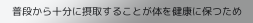普段から十分に摂取することが体を健康に保つため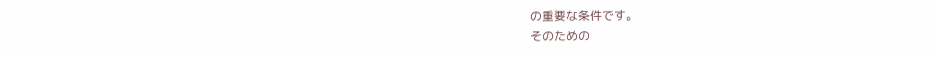の重要な条件です。
そのための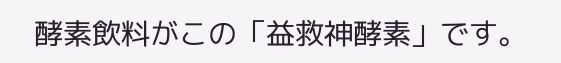酵素飲料がこの「益救神酵素」です。